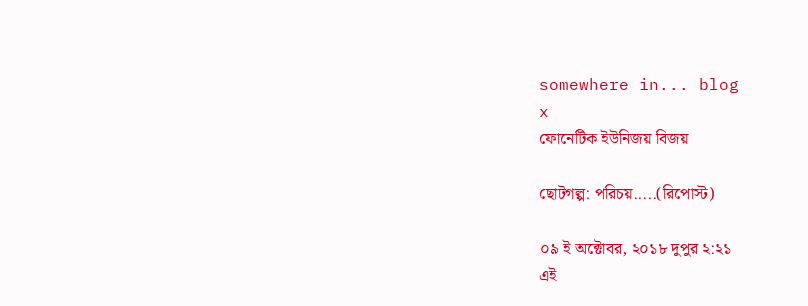somewhere in... blog
x
ফোনেটিক ইউনিজয় বিজয়

ছোটগল্প: পরিচয়.....(রিপোস্ট)

০৯ ই অক্টোবর, ২০১৮ দুপুর ২:২১
এই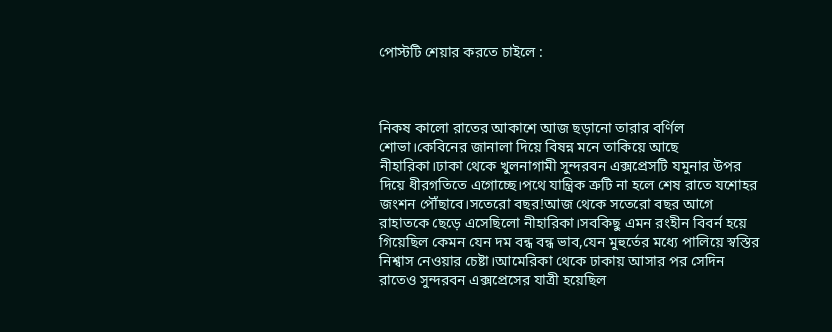পোস্টটি শেয়ার করতে চাইলে :



নিকষ কালো রাতের আকাশে আজ ছড়ানো তারার বর্ণিল শোভা।কেবিনের জানালা দিয়ে বিষন্ন মনে তাকিয়ে আছে নীহারিকা।ঢাকা থেকে খুলনাগামী সুন্দরবন এক্সপ্রেসটি যমুনার উপর দিয়ে ধীরগতিতে এগোচ্ছে।পথে যান্ত্রিক ত্রুটি না হলে শেষ রাতে যশোহর জংশন পৌঁছাবে।সতেরো বছর!আজ থেকে সতেরো বছর আগে রাহাতকে ছেড়ে এসেছিলো নীহারিকা।সবকিছু এমন রংহীন বিবর্ন হয়ে গিয়েছিল কেমন যেন দম বন্ধ বন্ধ ভাব,যেন মুহুর্তের মধ্যে পালিয়ে স্বস্তির নিশ্বাস নেওয়ার চেষ্টা।আমেরিকা থেকে ঢাকায় আসার পর সেদিন রাতেও সুন্দরবন এক্সপ্রেসের যাত্রী হয়েছিল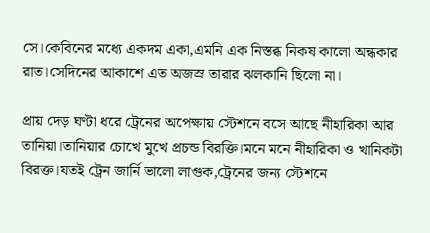সে।কেবিনের মধ্যে একদম একা,এমনি এক নিস্তব্ধ নিকষ কালো অন্ধকার রাত।সেদিনের আকাশে এত অজস্র তারার ঝলকানি ছিলো না।

প্রায় দেড় ঘণ্টা ধরে ট্রেনের অপেক্ষায় স্টেশনে বসে আছে নীহারিকা আর তানিয়া।তানিয়ার চোখে মুখে প্রচন্ড বিরক্তি।মনে মনে নীহারিকা ও খানিকটা বিরক্ত।যতই ট্রেন জার্নি ভালো লাগুক,ট্রেনের জন্য স্টেশনে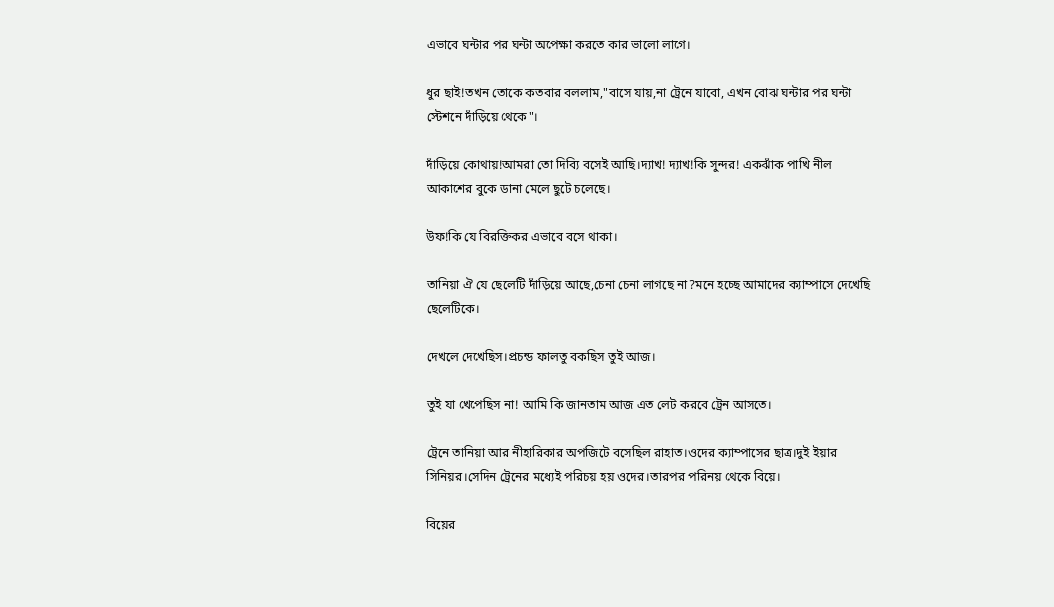এভাবে ঘন্টার পর ঘন্টা অপেক্ষা করতে কার ভালো লাগে।

ধুর ছাই!তখন তোকে কতবার বললাম,"বাসে যায়,না ট্রেনে যাবো, এখন বোঝ ঘন্টার পর ঘন্টা স্টেশনে দাঁড়িয়ে থেকে"।

দাঁড়িয়ে কোথায়!আমরা তো দিব্যি বসেই আছি।দ্যাখ! দ্যাখ!কি সুন্দর! একঝাঁক পাখি নীল আকাশের বুকে ডানা মেলে ছুটে চলেছে।

উফ!কি যে বিরক্তিকর এভাবে বসে থাকা।

তানিয়া ঐ যে ছেলেটি দাঁড়িয়ে আছে,চেনা চেনা লাগছে না?মনে হচ্ছে আমাদের ক্যাম্পাসে দেখেছি ছেলেটিকে।

দেখলে দেখেছিস।প্রচন্ড ফালতু বকছিস তুই আজ।

তুই যা খেপেছিস না! আমি কি জানতাম আজ এত লেট করবে ট্রেন আসতে।

ট্রেনে তানিয়া আর নীহারিকার অপজিটে বসেছিল রাহাত।ওদের ক্যাম্পাসের ছাত্র।দুই ইয়ার সিনিয়র।সেদিন ট্রেনের মধ্যেই পরিচয় হয় ওদের।তারপর পরিনয় থেকে বিয়ে।

বিয়ের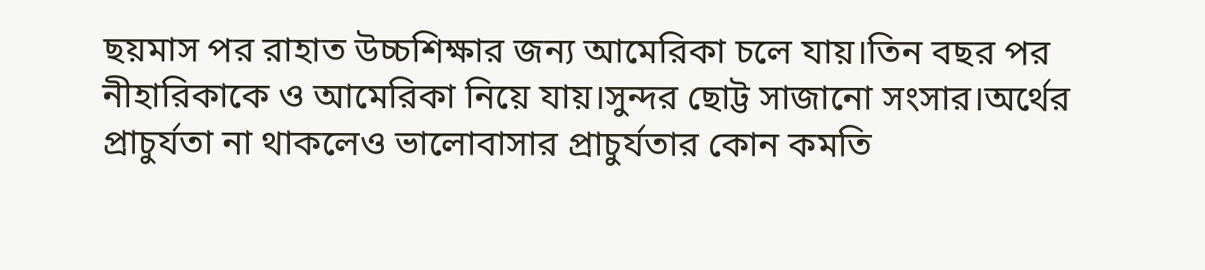ছয়মাস পর রাহাত উচ্চশিক্ষার জন্য আমেরিকা চলে যায়।তিন বছর পর নীহারিকাকে ও আমেরিকা নিয়ে যায়।সুন্দর ছোট্ট সাজানো সংসার।অর্থের প্রাচুর্যতা না থাকলেও ভালোবাসার প্রাচুর্যতার কোন কমতি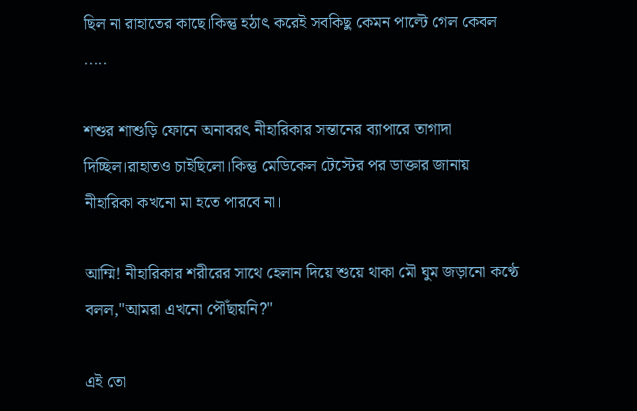ছিল না রাহাতের কাছে।কিন্তু হঠাৎ করেই সবকিছু কেমন পাল্টে গেল কেবল .....

শশুর শাশুড়ি ফোনে অনাবরৎ নীহারিকার সন্তানের ব্যাপারে তাগাদা দিচ্ছিল।রাহাতও চাইছিলো।কিন্তু মেডিকেল টেস্টের পর ডাক্তার জানায় নীহারিকা কখনো মা হতে পারবে না।

আম্মি! নীহারিকার শরীরের সাথে হেলান দিয়ে শুয়ে থাকা মৌ ঘুম জড়ানো কণ্ঠে বলল,"আমরা এখনো পৌঁছায়নি?"

এই তো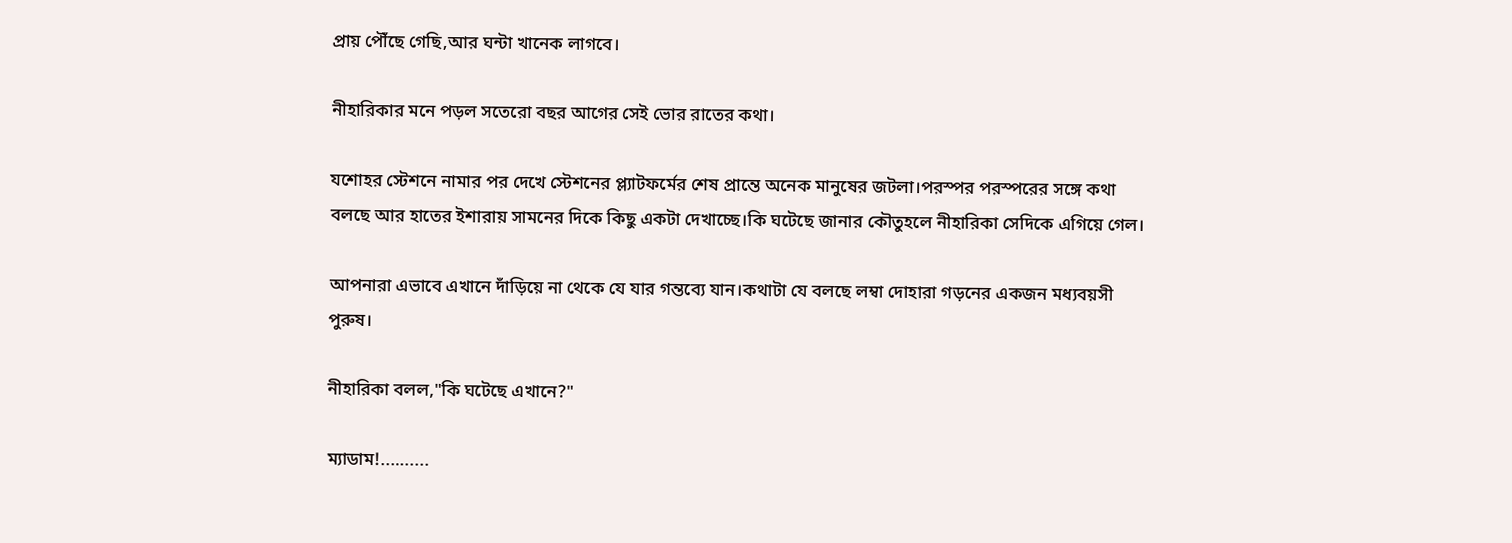প্রায় পৌঁছে গেছি,আর ঘন্টা খানেক লাগবে।

নীহারিকার মনে পড়ল সতেরো বছর আগের সেই ভোর রাতের কথা।

যশোহর স্টেশনে নামার পর দেখে স্টেশনের প্ল্যাটফর্মের শেষ প্রান্তে অনেক মানুষের জটলা।পরস্পর পরস্পরের সঙ্গে কথা বলছে আর হাতের ইশারায় সামনের দিকে কিছু একটা দেখাচ্ছে।কি ঘটেছে জানার কৌতুহলে নীহারিকা সেদিকে এগিয়ে গেল।

আপনারা এভাবে এখানে দাঁড়িয়ে না থেকে যে যার গন্তব্যে যান।কথাটা যে বলছে লম্বা দোহারা গড়নের একজন মধ্যবয়সী পুরুষ।

নীহারিকা বলল,"কি ঘটেছে এখানে?"

ম্যাডাম!..….....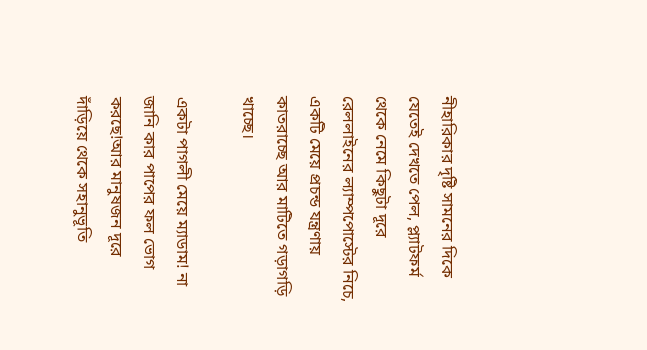নীহারিকার দৃষ্টি সামনের দিকে যেতেই দেখতে পেল, প্ল্যাটফর্ম থেকে নেমে কিছুটা দূরে রেললাইনের ল্যাম্পপোস্টের নিচে, একটি মেয়ে প্রচন্ড যন্ত্রণায় কাতরাচ্ছে আর মাটিতে গড়াগড়ি খাচ্ছে।

একটা পাগলী মেয়ে ম্যাডাম! না জানি কার পাপের ফল ভোগ করছে!আর মানুষজন দূরে দাঁড়িয়ে থেকে সহানুভূতি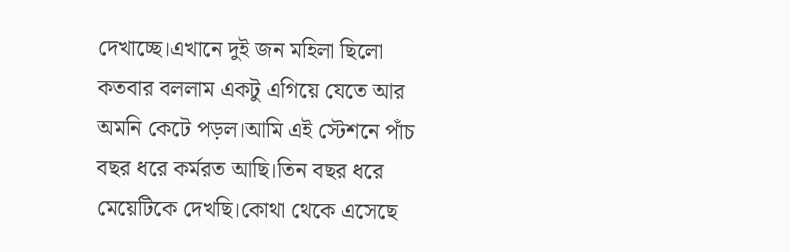দেখাচ্ছে।এখানে দুই জন মহিলা ছিলো কতবার বললাম একটু এগিয়ে যেতে আর অমনি কেটে পড়ল।আমি এই স্টেশনে পাঁচ বছর ধরে কর্মরত আছি।তিন বছর ধরে মেয়েটিকে দেখছি।কোথা থেকে এসেছে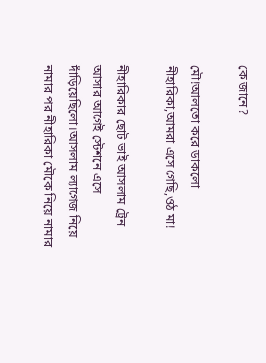কে জানে?

মৌ!আলতো করে ডাকলো নীহারিকা,আমরা এসে গেছি,ওঠ মা!

নীহারিকার ছোট ভাই আসলাম ট্রেন আসার আগেই স্টেশনে এসে দাঁড়িয়েছিলো।আসলাম ল্যাগেজ নিয়ে নামার পর নীহারিকা মৌকে নিয়ে নামার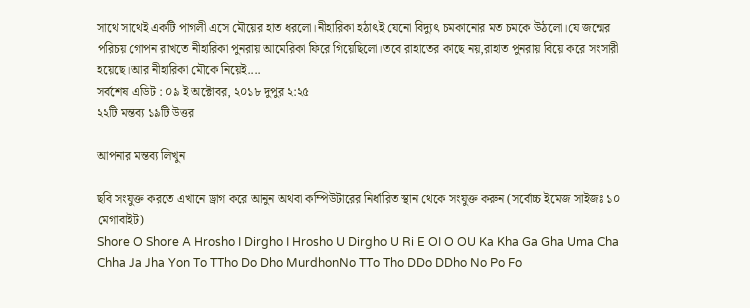সাথে সাথেই একটি পাগলী এসে মৌয়ের হাত ধরলো।নীহারিকা হঠাৎই যেনো বিদ্যুৎ চমকানোর মত চমকে উঠলো।যে জন্মের পরিচয় গোপন রাখতে নীহারিকা পুনরায় আমেরিকা ফিরে গিয়েছিলো।তবে রাহাতের কাছে নয়,রাহাত পুনরায় বিয়ে করে সংসারী হয়েছে।আর নীহারিকা মৌকে নিয়েই....
সর্বশেষ এডিট : ০৯ ই অক্টোবর, ২০১৮ দুপুর ২:২৫
২২টি মন্তব্য ১৯টি উত্তর

আপনার মন্তব্য লিখুন

ছবি সংযুক্ত করতে এখানে ড্রাগ করে আনুন অথবা কম্পিউটারের নির্ধারিত স্থান থেকে সংযুক্ত করুন (সর্বোচ্চ ইমেজ সাইজঃ ১০ মেগাবাইট)
Shore O Shore A Hrosho I Dirgho I Hrosho U Dirgho U Ri E OI O OU Ka Kha Ga Gha Uma Cha Chha Ja Jha Yon To TTho Do Dho MurdhonNo TTo Tho DDo DDho No Po Fo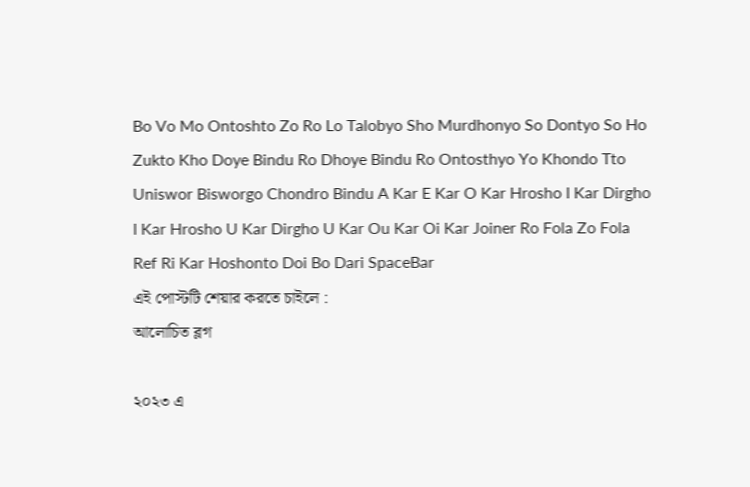Bo Vo Mo Ontoshto Zo Ro Lo Talobyo Sho Murdhonyo So Dontyo So Ho Zukto Kho Doye Bindu Ro Dhoye Bindu Ro Ontosthyo Yo Khondo Tto Uniswor Bisworgo Chondro Bindu A Kar E Kar O Kar Hrosho I Kar Dirgho I Kar Hrosho U Kar Dirgho U Kar Ou Kar Oi Kar Joiner Ro Fola Zo Fola Ref Ri Kar Hoshonto Doi Bo Dari SpaceBar
এই পোস্টটি শেয়ার করতে চাইলে :
আলোচিত ব্লগ

২০২৩ এ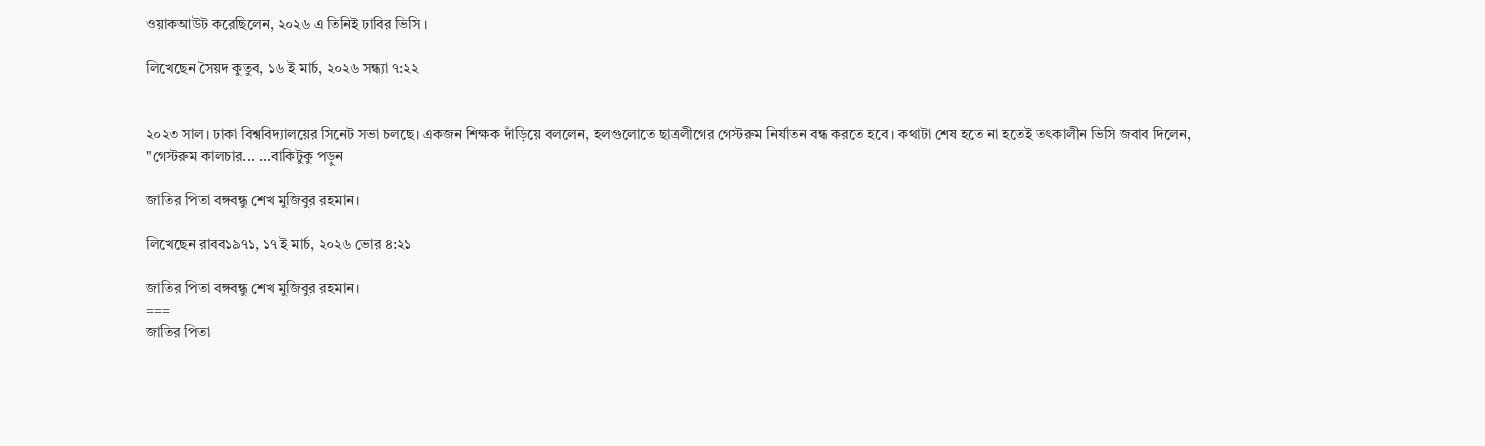ওয়াকআউট করেছিলেন, ২০২৬ এ তিনিই ঢাবির ভিসি ।

লিখেছেন সৈয়দ কুতুব, ১৬ ই মার্চ, ২০২৬ সন্ধ্যা ৭:২২


২০২৩ সাল। ঢাকা বিশ্ববিদ্যালয়ের সিনেট সভা চলছে। একজন শিক্ষক দাঁড়িয়ে বললেন, হলগুলোতে ছাত্রলীগের গেস্টরুম নির্যাতন বন্ধ করতে হবে। কথাটা শেষ হতে না হতেই তৎকালীন ভিসি জবাব দিলেন, "গেস্টরুম কালচার... ...বাকিটুকু পড়ুন

জাতির পিতা বঙ্গবন্ধু শেখ মুজিবুর রহমান।

লিখেছেন রাবব১৯৭১, ১৭ ই মার্চ, ২০২৬ ভোর ৪:২১

জাতির পিতা বঙ্গবন্ধু শেখ মুজিবুর রহমান।
===
জাতির পিতা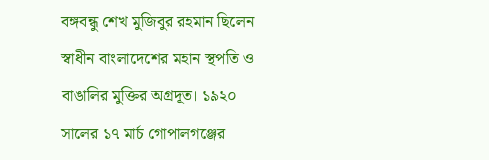বঙ্গবন্ধু শেখ মুজিবুর রহমান ছিলেন স্বাধীন বাংলাদেশের মহান স্থপতি ও বাঙালির মুক্তির অগ্রদূত। ১৯২০ সালের ১৭ মার্চ গোপালগঞ্জের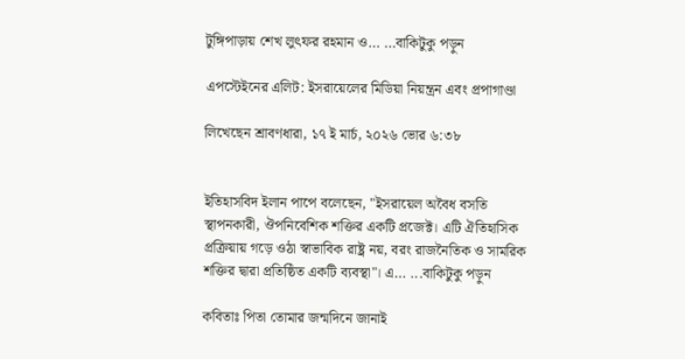টুঙ্গিপাড়ায় শেখ লুৎফর রহমান ও... ...বাকিটুকু পড়ুন

এপস্টেইনের এলিট: ইসরায়েলের মিডিয়া নিয়ন্ত্রন এবং প্রপাগাণ্ডা

লিখেছেন শ্রাবণধারা, ১৭ ই মার্চ, ২০২৬ ভোর ৬:৩৮


ইতিহাসবিদ ইলান পাপে বলেছেন, "ইসরায়েল অবৈধ বসতি স্থাপনকারী, ঔপনিবেশিক শক্তির একটি প্রজেক্ট। এটি ঐতিহাসিক প্রক্রিয়ায় গড়ে ওঠা স্বাভাবিক রাষ্ট্র নয়, বরং রাজনৈতিক ও সামরিক শক্তির দ্বারা প্রতিষ্ঠিত একটি ব্যবস্থা"। এ... ...বাকিটুকু পড়ুন

কবিতাঃ পিতা তোমার জন্মদিনে জানাই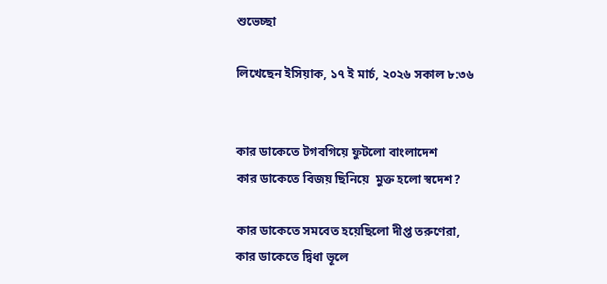শুভেচ্ছা

লিখেছেন ইসিয়াক, ১৭ ই মার্চ, ২০২৬ সকাল ৮:৩৬


কার ডাকেতে টগবগিয়ে ফুটলো বাংলাদেশ
কার ডাকেতে বিজয় ছিনিয়ে  মুক্ত হলো স্বদেশ?

কার ডাকেতে সমবেত হয়েছিলো দীপ্ত তরুণেরা,
কার ডাকেতে দ্বিধা ভূলে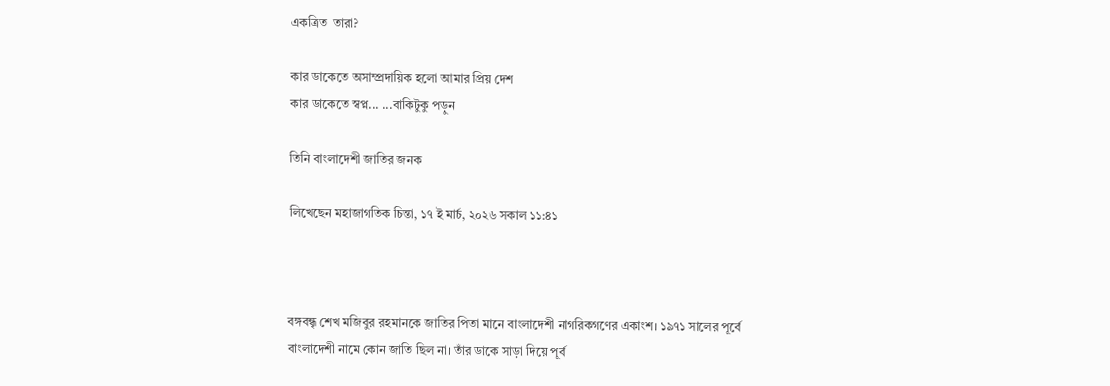একত্রিত  তারা?

কার ডাকেতে অসাম্প্রদায়িক হলো আমার প্রিয় দেশ
কার ডাকেতে স্বপ্ন... ...বাকিটুকু পড়ুন

তিনি বাংলাদেশী জাতির জনক

লিখেছেন মহাজাগতিক চিন্তা, ১৭ ই মার্চ, ২০২৬ সকাল ১১:৪১



বঙ্গবন্ধৃ শেখ মজিবুর রহমানকে জাতির পিতা মানে বাংলাদেশী নাগরিকগণের একাংশ। ১৯৭১ সালের পূর্বে বাংলাদেশী নামে কোন জাতি ছিল না। তাঁর ডাকে সাড়া দিয়ে পূর্ব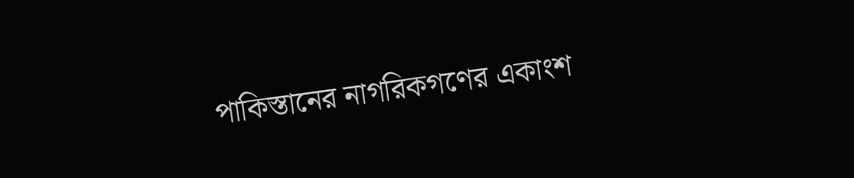পাকিস্তানের নাগরিকগণের একাংশ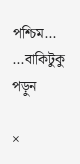পশ্চিম... ...বাকিটুকু পড়ুন

×